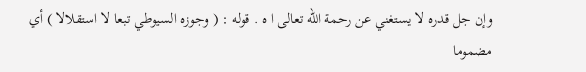وإن جل قدره لا يستغني عن رحمة الله تعالى ا ه . قوله : ( وجوزه السيوطي تبعا لا استقلالا ) أي
مضموما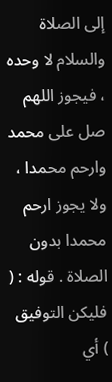إلى الصلاة والسلام لا وحده ، فيجوز اللهم صل على محمد وارحم محمدا ، ولا يجوز ارحم
محمدا بدون الصلاة . قوله : ( فليكن التوفيق ) أي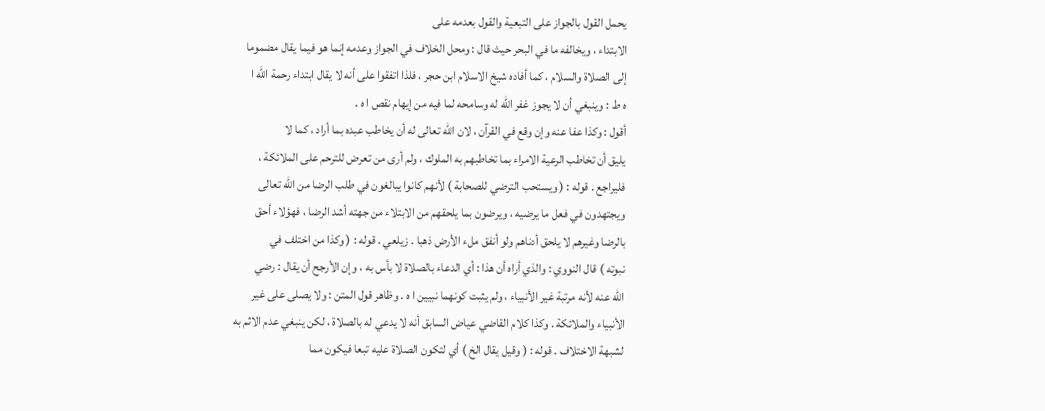يحمل القول بالجواز على التبعية والقول بعدمه على
الابتداء ، ويخالفه ما في البحر حيث قال : ومحل الخلاف في الجواز وعدمه إنما هو فيما يقال مضموما
إلى الصلاة والسلام ، كما أفاده شيخ الاسلام ابن حجر ، فلذا اتفقوا على أنه لا يقال ابتداء رحمة الله ا
ه ط : وينبغي أن لا يجوز غفر الله له وسامحه لما فيه من إيهام نقص ا ه .
أقول : وكذا عفا عنه وإن وقع في القرآن ، لان الله تعالى له أن يخاطب عبده بما أراد ، كما لا
يليق أن تخاطب الرعية الامراء بما تخاطبهم به الملوك ، ولم أرى من تعرض للترحم على الملائكة ،
فليراجع . قوله : ( ويستحب الترضي للصحابة ) لأنهم كانوا يبالغون في طلب الرضا من الله تعالى
ويجتهدون في فعل ما يرضيه ، ويرضون بما يلحقهم من الابتلاء من جهته أشد الرضا ، فهؤلاء أحق
بالرضا وغيرهم لا يلحق أدناهم ولو أنفق ملء الأرض ذهبا . زيلعي . قوله : ( وكذا من اختلف في
نبوته ) قال النووي : والذي أراه أن هذا : أي الدعاء بالصلاة لا بأس به ، وإن الأرجح أن يقال : رضي
الله عنه لأنه مرتبة غير الأنبياء ، ولم يثبت كونهما نبيين ا ه . وظاهر قول المتن : ولا يصلى على غير
الأنبياء والملائكة . وكذا كلام القاضي عياض السابق أنه لا يدعي له بالصلاة ، لكن ينبغي عدم الاثم به
لشبهة الاختلاف . قوله : ( وقيل يقال الخ ) أي لتكون الصلاة عليه تبعا فيكون مما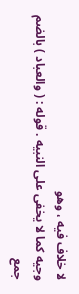لا خلاف فيه ، وهو
وجيه كما لا يخفى على النبيه . قوله : ( والعباد ) بالضم جمع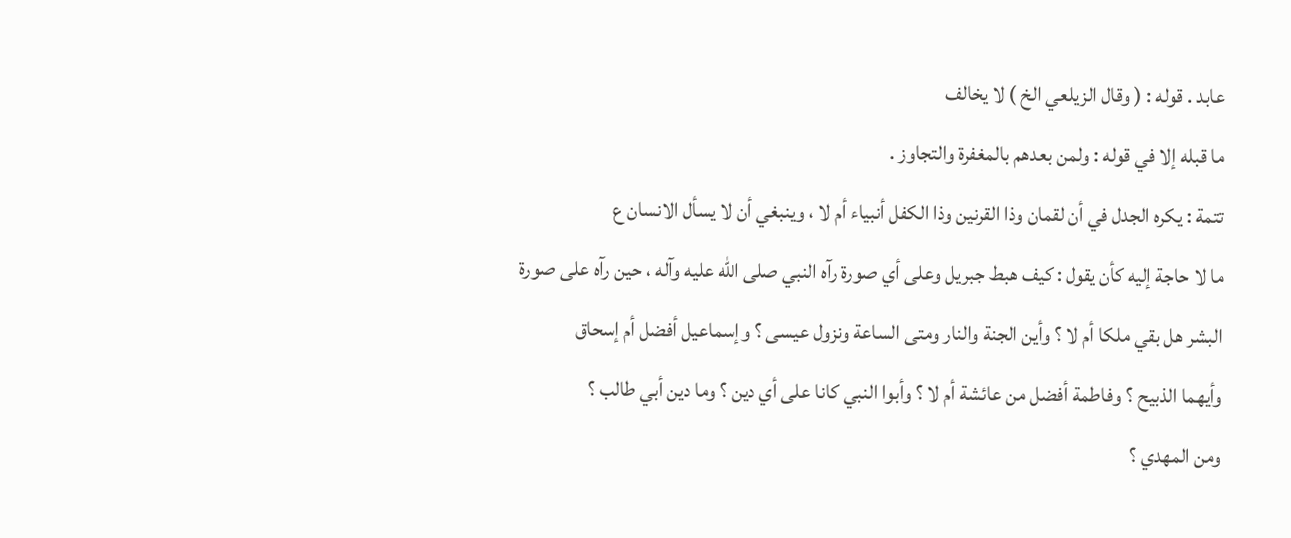عابد . قوله : ( وقال الزيلعي الخ ) لا يخالف
ما قبله إلا في قوله : ولمن بعدهم بالمغفرة والتجاوز .
تتمة : يكره الجدل في أن لقمان وذا القرنين وذا الكفل أنبياء أم لا ، وينبغي أن لا يسأل الانسان ع
ما لا حاجة إليه كأن يقول : كيف هبط جبريل وعلى أي صورة رآه النبي صلى الله عليه وآله ، حين رآه على صورة
البشر هل بقي ملكا أم لا ؟ وأين الجنة والنار ومتى الساعة ونزول عيسى ؟ وإسماعيل أفضل أم إسحاق
وأيهما الذبيح ؟ وفاطمة أفضل من عائشة أم لا ؟ وأبوا النبي كانا على أي دين ؟ وما دين أبي طالب ؟
ومن المهدي ؟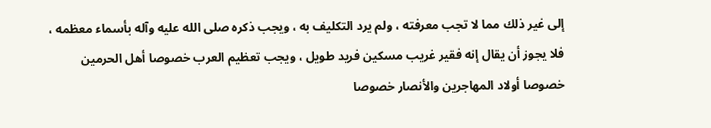إلى غير ذلك مما لا تجب معرفته ، ولم يرد التكليف به ، ويجب ذكره صلى الله عليه وآله بأسماء معظمه ،
فلا يجوز أن يقال إنه فقير غريب مسكين فريد طويل ، ويجب تعظيم العرب خصوصا أهل الحرمين
خصوصا أولاد المهاجرين والأنصار خصوصا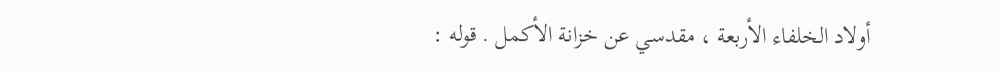أولاد الخلفاء الأربعة ، مقدسي عن خزانة الأكمل . قوله :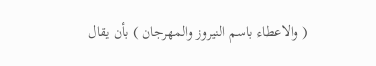( والاعطاء باسم النيروز والمهرجان ) بأن يقال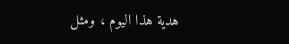هدية هذا اليوم ، ومثل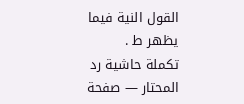القول النية فيما يظهر ط .
تكملة حاشية رد المحتار — صفحة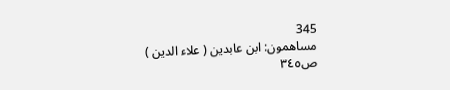345
مساهمون: ابن عابدين ( علاء الدين )
ص٣٤٥